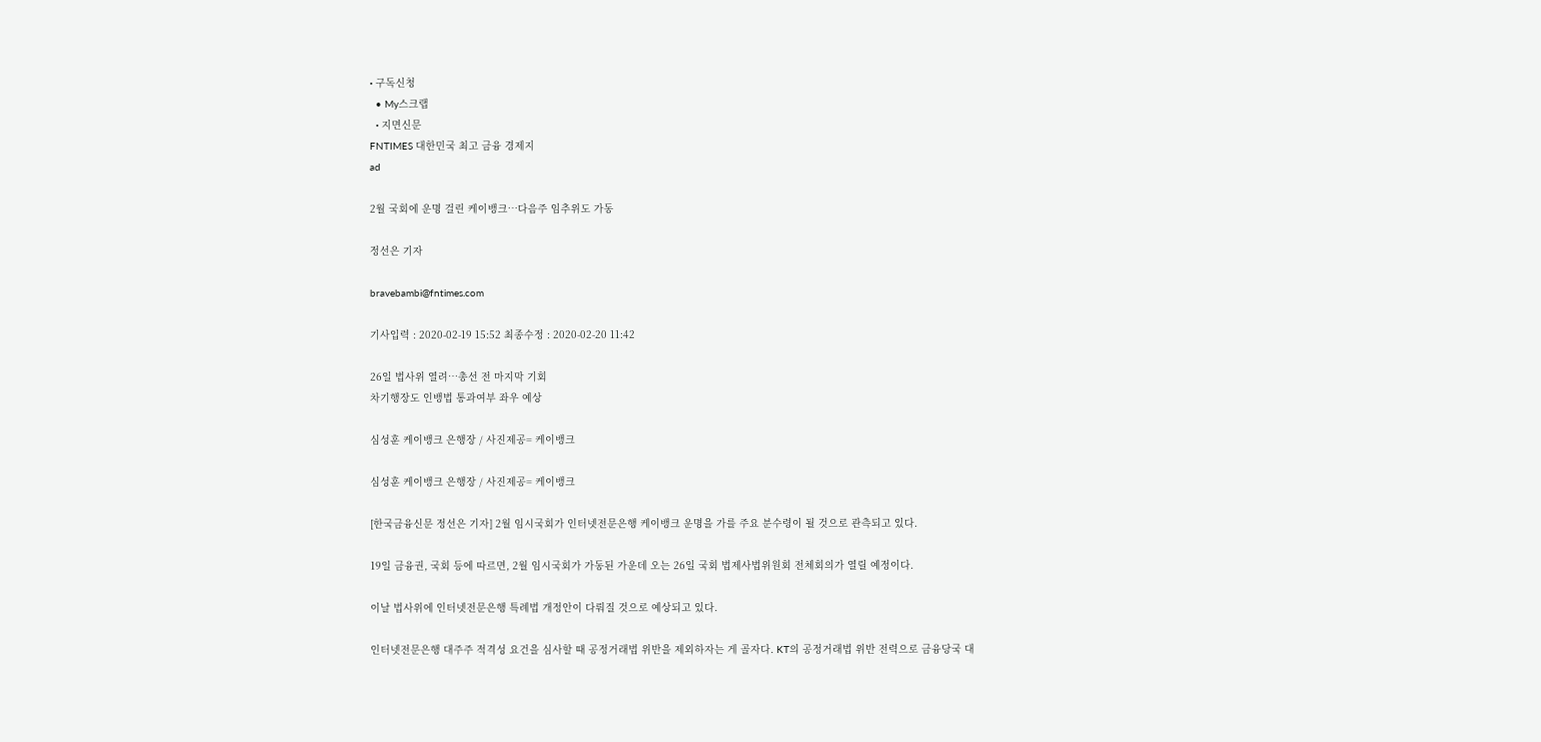• 구독신청
  • My스크랩
  • 지면신문
FNTIMES 대한민국 최고 금융 경제지
ad

2월 국회에 운명 걸린 케이뱅크…다음주 임추위도 가동

정선은 기자

bravebambi@fntimes.com

기사입력 : 2020-02-19 15:52 최종수정 : 2020-02-20 11:42

26일 법사위 열려…총선 전 마지막 기회
차기행장도 인뱅법 통과여부 좌우 예상

심성훈 케이뱅크 은행장 / 사진제공= 케이뱅크

심성훈 케이뱅크 은행장 / 사진제공= 케이뱅크

[한국금융신문 정선은 기자] 2월 임시국회가 인터넷전문은행 케이뱅크 운명을 가를 주요 분수령이 될 것으로 관측되고 있다.

19일 금융권, 국회 등에 따르면, 2월 임시국회가 가동된 가운데 오는 26일 국회 법제사법위원회 전체회의가 열릴 예정이다.

이날 법사위에 인터넷전문은행 특례법 개정안이 다뤄질 것으로 예상되고 있다.

인터넷전문은행 대주주 적격성 요건을 심사할 때 공정거래법 위반을 제외하자는 게 골자다. KT의 공정거래법 위반 전력으로 금융당국 대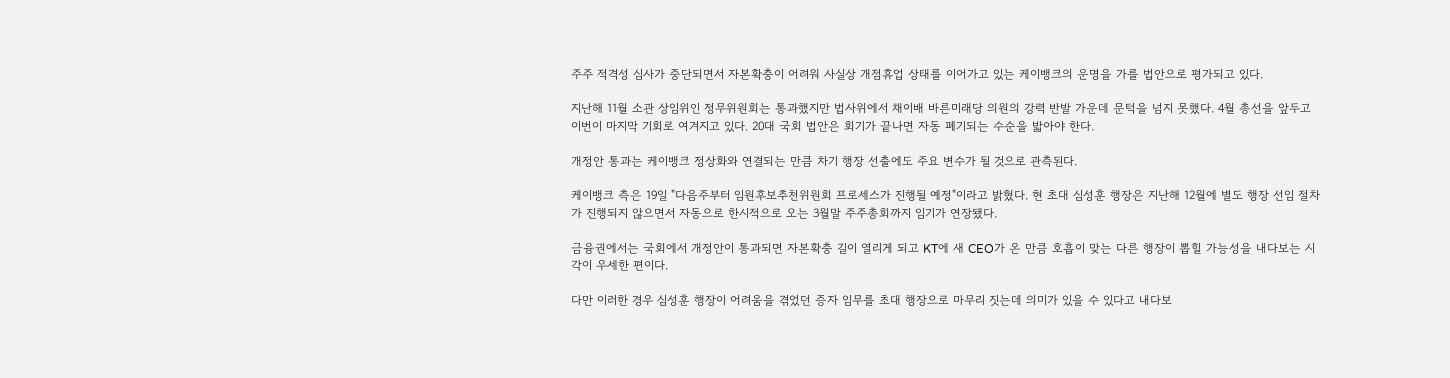주주 적격성 심사가 중단되면서 자본확충이 어려워 사실상 개점휴업 상태를 이어가고 있는 케이뱅크의 운명을 가를 법안으로 평가되고 있다.

지난해 11월 소관 상임위인 정무위원회는 통과했지만 법사위에서 채이배 바른미래당 의원의 강력 반발 가운데 문턱을 넘지 못했다. 4월 총선을 앞두고 이번이 마지막 기회로 여겨지고 있다. 20대 국회 법안은 회기가 끝나면 자동 폐기되는 수순을 밟아야 한다.

개정안 통과는 케이뱅크 정상화와 연결되는 만큼 차기 행장 선출에도 주요 변수가 될 것으로 관측된다.

케이뱅크 측은 19일 "다음주부터 임원후보추천위원회 프로세스가 진행될 예정"이라고 밝혔다. 현 초대 심성훈 행장은 지난해 12월에 별도 행장 선임 절차가 진행되지 않으면서 자동으로 한시적으로 오는 3월말 주주총회까지 임기가 연장됐다.

금융권에서는 국회에서 개정안이 통과되면 자본확충 길이 열리게 되고 KT에 새 CEO가 온 만큼 호흡이 맞는 다른 행장이 뽑힐 가능성을 내다보는 시각이 우세한 편이다.

다만 이러한 경우 심성훈 행장이 어려움을 겪었던 증자 임무를 초대 행장으로 마무리 짓는데 의미가 있을 수 있다고 내다보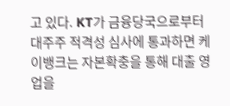고 있다. KT가 금융당국으로부터 대주주 적격성 심사에 통과하면 케이뱅크는 자본확충을 통해 대출 영업을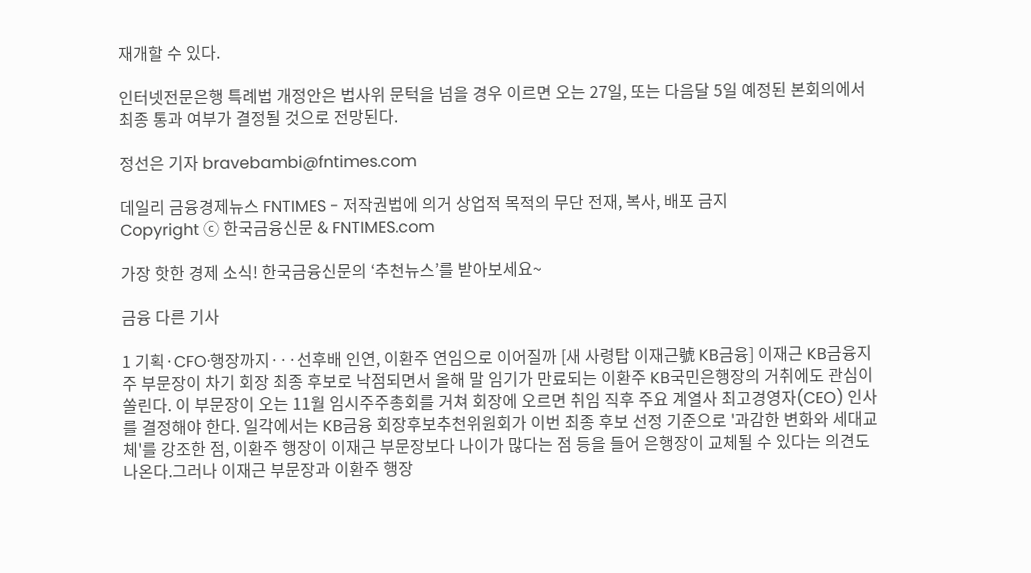재개할 수 있다.

인터넷전문은행 특례법 개정안은 법사위 문턱을 넘을 경우 이르면 오는 27일, 또는 다음달 5일 예정된 본회의에서 최종 통과 여부가 결정될 것으로 전망된다.

정선은 기자 bravebambi@fntimes.com

데일리 금융경제뉴스 FNTIMES - 저작권법에 의거 상업적 목적의 무단 전재, 복사, 배포 금지
Copyright ⓒ 한국금융신문 & FNTIMES.com

가장 핫한 경제 소식! 한국금융신문의 ‘추천뉴스’를 받아보세요~

금융 다른 기사

1 기획·CFO·행장까지···선후배 인연, 이환주 연임으로 이어질까 [새 사령탑 이재근號 KB금융] 이재근 KB금융지주 부문장이 차기 회장 최종 후보로 낙점되면서 올해 말 임기가 만료되는 이환주 KB국민은행장의 거취에도 관심이 쏠린다. 이 부문장이 오는 11월 임시주주총회를 거쳐 회장에 오르면 취임 직후 주요 계열사 최고경영자(CEO) 인사를 결정해야 한다. 일각에서는 KB금융 회장후보추천위원회가 이번 최종 후보 선정 기준으로 '과감한 변화와 세대교체'를 강조한 점, 이환주 행장이 이재근 부문장보다 나이가 많다는 점 등을 들어 은행장이 교체될 수 있다는 의견도 나온다.그러나 이재근 부문장과 이환주 행장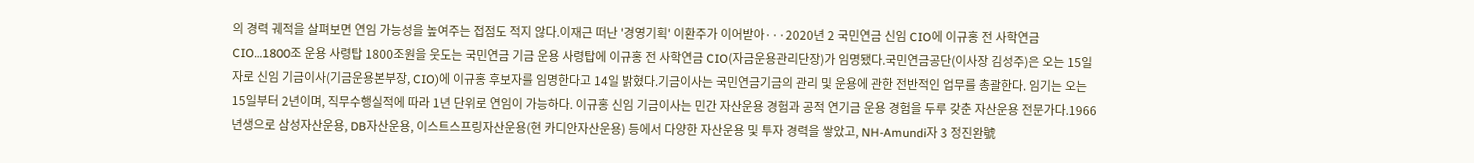의 경력 궤적을 살펴보면 연임 가능성을 높여주는 접점도 적지 않다.이재근 떠난 '경영기획' 이환주가 이어받아···2020년 2 국민연금 신임 CIO에 이규홍 전 사학연금 CIO…1800조 운용 사령탑 1800조원을 웃도는 국민연금 기금 운용 사령탑에 이규홍 전 사학연금 CIO(자금운용관리단장)가 임명됐다.국민연금공단(이사장 김성주)은 오는 15일자로 신임 기금이사(기금운용본부장, CIO)에 이규홍 후보자를 임명한다고 14일 밝혔다.기금이사는 국민연금기금의 관리 및 운용에 관한 전반적인 업무를 총괄한다. 임기는 오는 15일부터 2년이며, 직무수행실적에 따라 1년 단위로 연임이 가능하다. 이규홍 신임 기금이사는 민간 자산운용 경험과 공적 연기금 운용 경험을 두루 갖춘 자산운용 전문가다.1966년생으로 삼성자산운용, DB자산운용, 이스트스프링자산운용(현 카디안자산운용) 등에서 다양한 자산운용 및 투자 경력을 쌓았고, NH-Amundi자 3 정진완號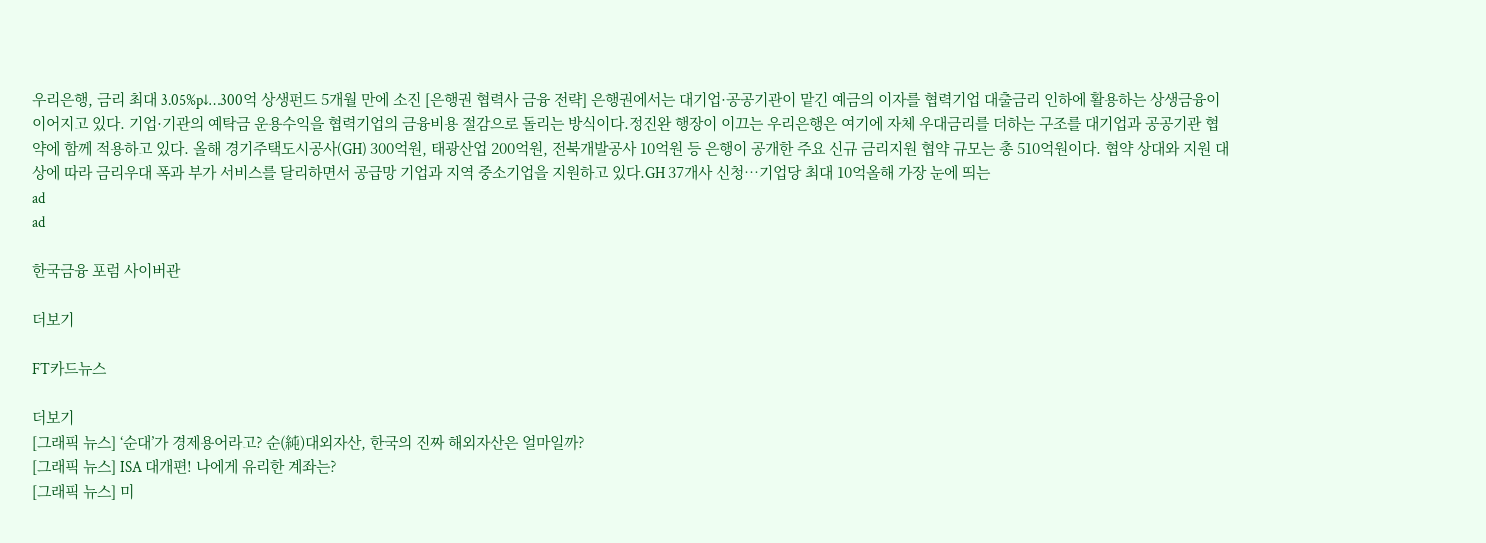우리은행, 금리 최대 3.05%p↓…300억 상생펀드 5개월 만에 소진 [은행권 협력사 금융 전략] 은행권에서는 대기업·공공기관이 맡긴 예금의 이자를 협력기업 대출금리 인하에 활용하는 상생금융이 이어지고 있다. 기업·기관의 예탁금 운용수익을 협력기업의 금융비용 절감으로 돌리는 방식이다.정진완 행장이 이끄는 우리은행은 여기에 자체 우대금리를 더하는 구조를 대기업과 공공기관 협약에 함께 적용하고 있다. 올해 경기주택도시공사(GH) 300억원, 태광산업 200억원, 전북개발공사 10억원 등 은행이 공개한 주요 신규 금리지원 협약 규모는 총 510억원이다. 협약 상대와 지원 대상에 따라 금리우대 폭과 부가 서비스를 달리하면서 공급망 기업과 지역 중소기업을 지원하고 있다.GH 37개사 신청…기업당 최대 10억올해 가장 눈에 띄는
ad
ad

한국금융 포럼 사이버관

더보기

FT카드뉴스

더보기
[그래픽 뉴스] ‘순대’가 경제용어라고? 순(純)대외자산, 한국의 진짜 해외자산은 얼마일까?
[그래픽 뉴스] ISA 대개편! 나에게 유리한 계좌는?
[그래픽 뉴스] 미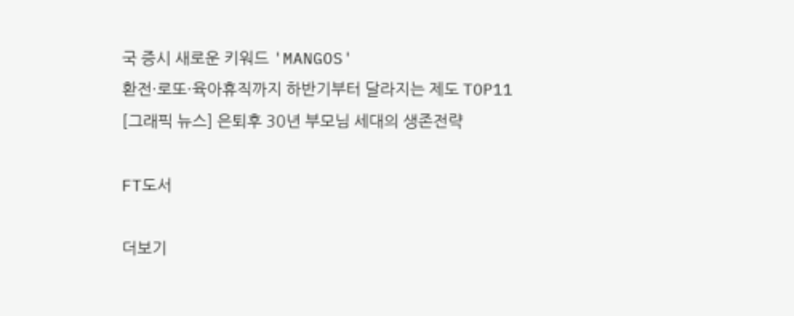국 증시 새로운 키워드 'MANGOS'
환전·로또·육아휴직까지 하반기부터 달라지는 제도 TOP11
[그래픽 뉴스] 은퇴후 30년 부모님 세대의 생존전략

FT도서

더보기